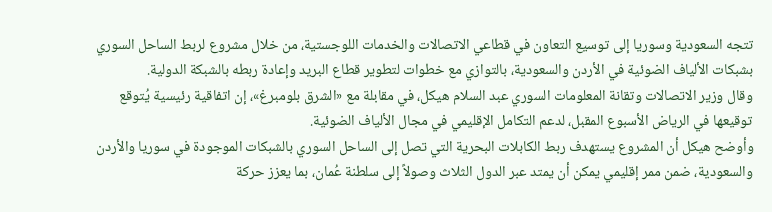تتجه السعودية وسوريا إلى توسيع التعاون في قطاعي الاتصالات والخدمات اللوجستية، من خلال مشروع لربط الساحل السوري بشبكات الألياف الضوئية في الأردن والسعودية، بالتوازي مع خطوات لتطوير قطاع البريد وإعادة ربطه بالشبكة الدولية.
وقال وزير الاتصالات وتقانة المعلومات السوري عبد السلام هيكل، في مقابلة مع «الشرق بلومبرغ»، إن اتفاقية رئيسية يُتوقع توقيعها في الرياض الأسبوع المقبل، لدعم التكامل الإقليمي في مجال الألياف الضوئية.
وأوضح هيكل أن المشروع يستهدف ربط الكابلات البحرية التي تصل إلى الساحل السوري بالشبكات الموجودة في سوريا والأردن والسعودية، ضمن ممر إقليمي يمكن أن يمتد عبر الدول الثلاث وصولاً إلى سلطنة عُمان، بما يعزز حركة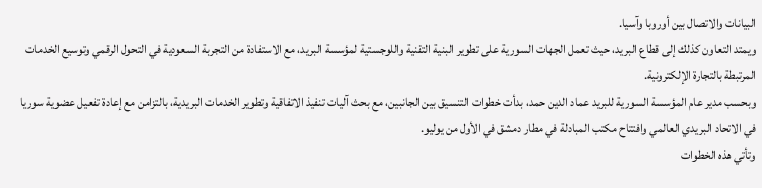البيانات والاتصال بين أوروبا وآسيا.
ويمتد التعاون كذلك إلى قطاع البريد، حيث تعمل الجهات السورية على تطوير البنية التقنية واللوجستية لمؤسسة البريد، مع الاستفادة من التجربة السعودية في التحول الرقمي وتوسيع الخدمات المرتبطة بالتجارة الإلكترونية.
وبحسب مدير عام المؤسسة السورية للبريد عماد الدين حمد، بدأت خطوات التنسيق بين الجانبين، مع بحث آليات تنفيذ الاتفاقية وتطوير الخدمات البريدية، بالتزامن مع إعادة تفعيل عضوية سوريا في الاتحاد البريدي العالمي وافتتاح مكتب المبادلة في مطار دمشق في الأول من يوليو.
وتأتي هذه الخطوات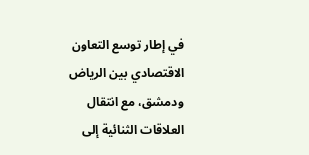في إطار توسع التعاون الاقتصادي بين الرياض ودمشق، مع انتقال العلاقات الثنائية إلى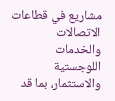مشاريع في قطاعات الاتصالات والخدمات اللوجستية والاستثمار، بما قد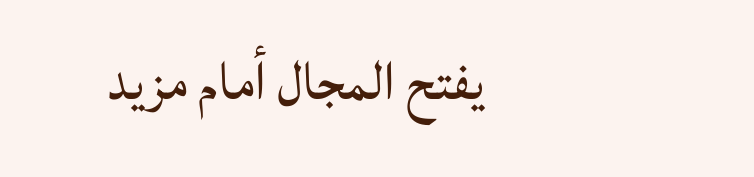يفتح المجال أمام مزيد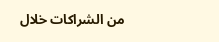من الشراكات خلال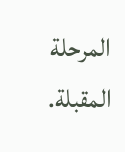المرحلة المقبلة.